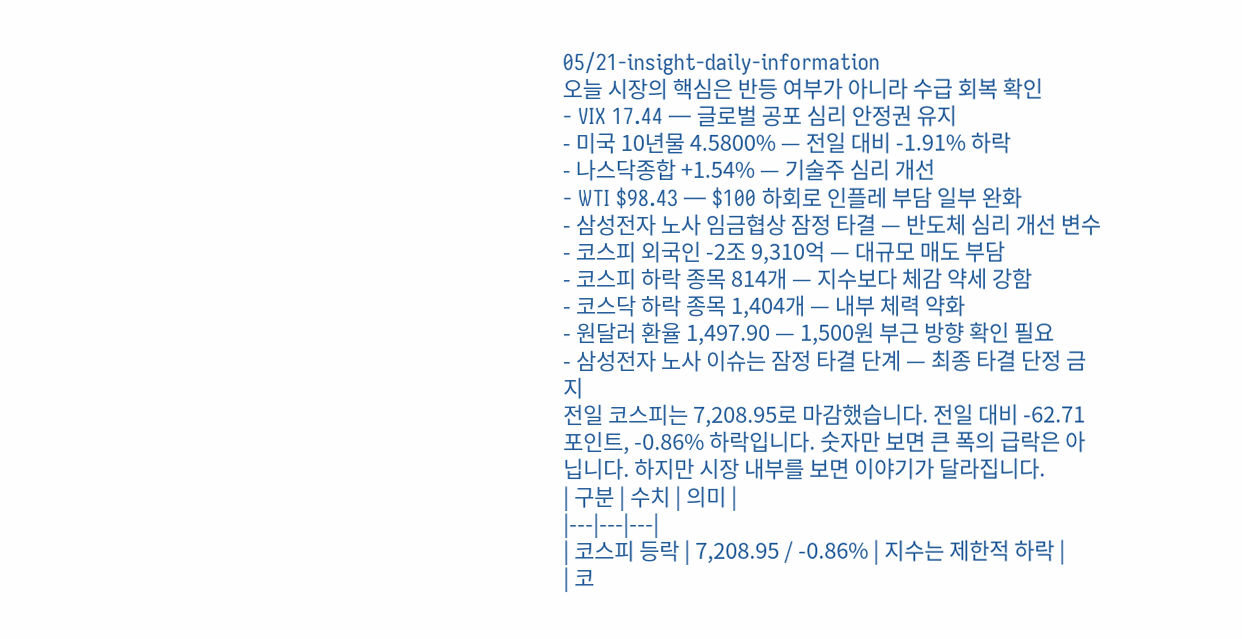05/21-insight-daily-information
오늘 시장의 핵심은 반등 여부가 아니라 수급 회복 확인
- VIX 17.44 — 글로벌 공포 심리 안정권 유지
- 미국 10년물 4.5800% — 전일 대비 -1.91% 하락
- 나스닥종합 +1.54% — 기술주 심리 개선
- WTI $98.43 — $100 하회로 인플레 부담 일부 완화
- 삼성전자 노사 임금협상 잠정 타결 — 반도체 심리 개선 변수
- 코스피 외국인 -2조 9,310억 — 대규모 매도 부담
- 코스피 하락 종목 814개 — 지수보다 체감 약세 강함
- 코스닥 하락 종목 1,404개 — 내부 체력 약화
- 원달러 환율 1,497.90 — 1,500원 부근 방향 확인 필요
- 삼성전자 노사 이슈는 잠정 타결 단계 — 최종 타결 단정 금지
전일 코스피는 7,208.95로 마감했습니다. 전일 대비 -62.71포인트, -0.86% 하락입니다. 숫자만 보면 큰 폭의 급락은 아닙니다. 하지만 시장 내부를 보면 이야기가 달라집니다.
| 구분 | 수치 | 의미 |
|---|---|---|
| 코스피 등락 | 7,208.95 / -0.86% | 지수는 제한적 하락 |
| 코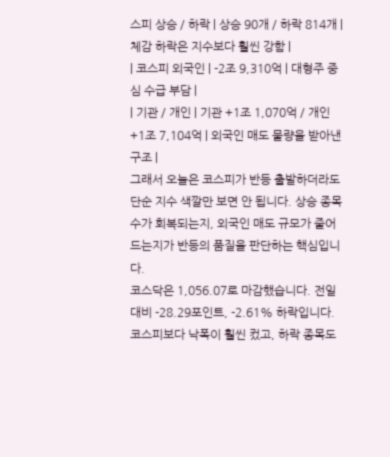스피 상승 / 하락 | 상승 90개 / 하락 814개 | 체감 하락은 지수보다 훨씬 강함 |
| 코스피 외국인 | -2조 9,310억 | 대형주 중심 수급 부담 |
| 기관 / 개인 | 기관 +1조 1,070억 / 개인 +1조 7,104억 | 외국인 매도 물량을 받아낸 구조 |
그래서 오늘은 코스피가 반등 출발하더라도 단순 지수 색깔만 보면 안 됩니다. 상승 종목 수가 회복되는지, 외국인 매도 규모가 줄어드는지가 반등의 품질을 판단하는 핵심입니다.
코스닥은 1,056.07로 마감했습니다. 전일 대비 -28.29포인트, -2.61% 하락입니다. 코스피보다 낙폭이 훨씬 컸고, 하락 종목도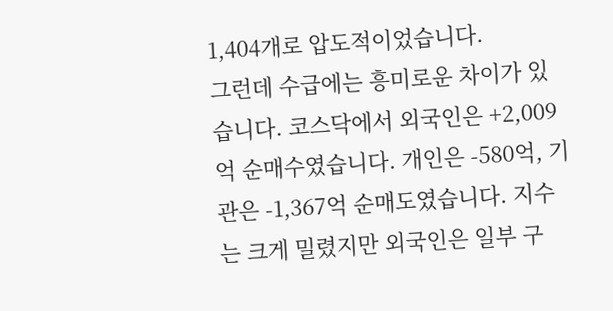1,404개로 압도적이었습니다.
그런데 수급에는 흥미로운 차이가 있습니다. 코스닥에서 외국인은 +2,009억 순매수였습니다. 개인은 -580억, 기관은 -1,367억 순매도였습니다. 지수는 크게 밀렸지만 외국인은 일부 구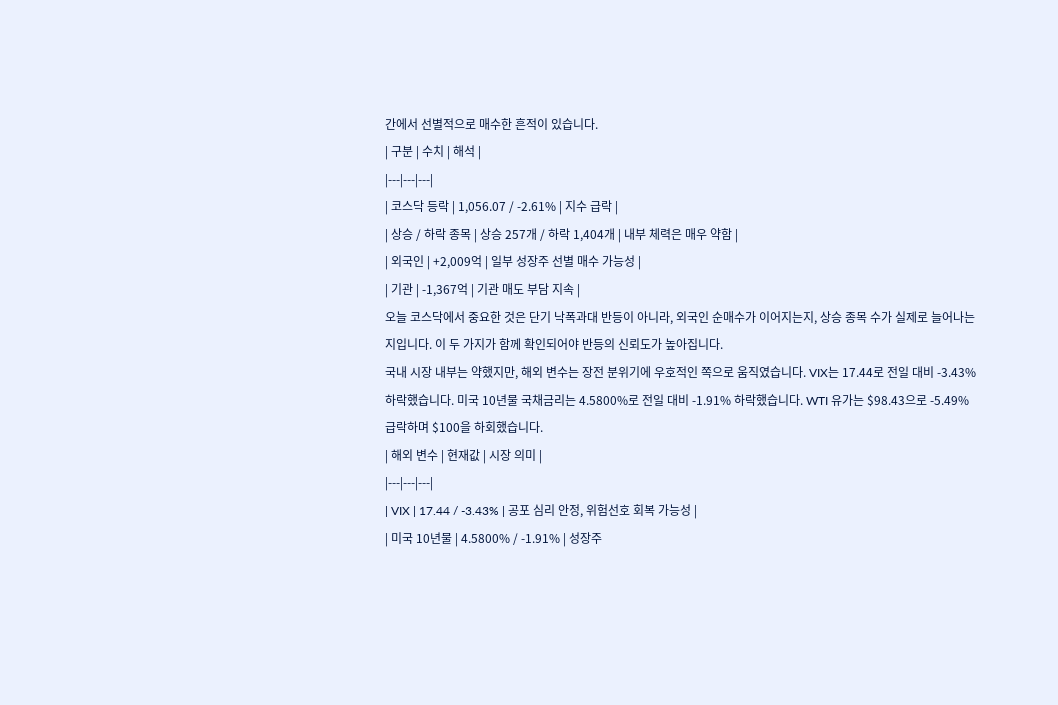간에서 선별적으로 매수한 흔적이 있습니다.
| 구분 | 수치 | 해석 |
|---|---|---|
| 코스닥 등락 | 1,056.07 / -2.61% | 지수 급락 |
| 상승 / 하락 종목 | 상승 257개 / 하락 1,404개 | 내부 체력은 매우 약함 |
| 외국인 | +2,009억 | 일부 성장주 선별 매수 가능성 |
| 기관 | -1,367억 | 기관 매도 부담 지속 |
오늘 코스닥에서 중요한 것은 단기 낙폭과대 반등이 아니라, 외국인 순매수가 이어지는지, 상승 종목 수가 실제로 늘어나는지입니다. 이 두 가지가 함께 확인되어야 반등의 신뢰도가 높아집니다.
국내 시장 내부는 약했지만, 해외 변수는 장전 분위기에 우호적인 쪽으로 움직였습니다. VIX는 17.44로 전일 대비 -3.43% 하락했습니다. 미국 10년물 국채금리는 4.5800%로 전일 대비 -1.91% 하락했습니다. WTI 유가는 $98.43으로 -5.49% 급락하며 $100을 하회했습니다.
| 해외 변수 | 현재값 | 시장 의미 |
|---|---|---|
| VIX | 17.44 / -3.43% | 공포 심리 안정, 위험선호 회복 가능성 |
| 미국 10년물 | 4.5800% / -1.91% | 성장주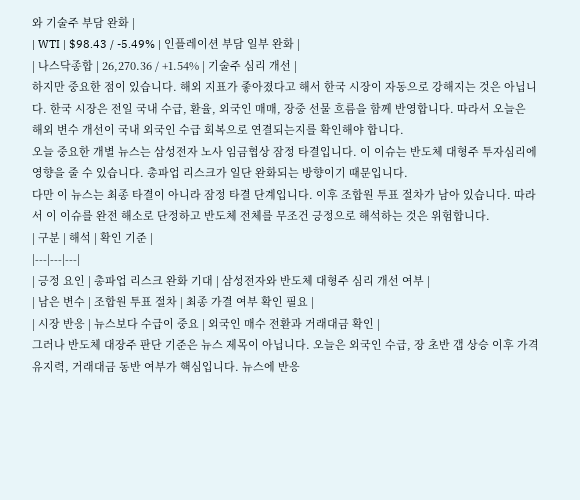와 기술주 부담 완화 |
| WTI | $98.43 / -5.49% | 인플레이션 부담 일부 완화 |
| 나스닥종합 | 26,270.36 / +1.54% | 기술주 심리 개선 |
하지만 중요한 점이 있습니다. 해외 지표가 좋아졌다고 해서 한국 시장이 자동으로 강해지는 것은 아닙니다. 한국 시장은 전일 국내 수급, 환율, 외국인 매매, 장중 선물 흐름을 함께 반영합니다. 따라서 오늘은 해외 변수 개선이 국내 외국인 수급 회복으로 연결되는지를 확인해야 합니다.
오늘 중요한 개별 뉴스는 삼성전자 노사 임금협상 잠정 타결입니다. 이 이슈는 반도체 대형주 투자심리에 영향을 줄 수 있습니다. 총파업 리스크가 일단 완화되는 방향이기 때문입니다.
다만 이 뉴스는 최종 타결이 아니라 잠정 타결 단계입니다. 이후 조합원 투표 절차가 남아 있습니다. 따라서 이 이슈를 완전 해소로 단정하고 반도체 전체를 무조건 긍정으로 해석하는 것은 위험합니다.
| 구분 | 해석 | 확인 기준 |
|---|---|---|
| 긍정 요인 | 총파업 리스크 완화 기대 | 삼성전자와 반도체 대형주 심리 개선 여부 |
| 남은 변수 | 조합원 투표 절차 | 최종 가결 여부 확인 필요 |
| 시장 반응 | 뉴스보다 수급이 중요 | 외국인 매수 전환과 거래대금 확인 |
그러나 반도체 대장주 판단 기준은 뉴스 제목이 아닙니다. 오늘은 외국인 수급, 장 초반 갭 상승 이후 가격 유지력, 거래대금 동반 여부가 핵심입니다. 뉴스에 반응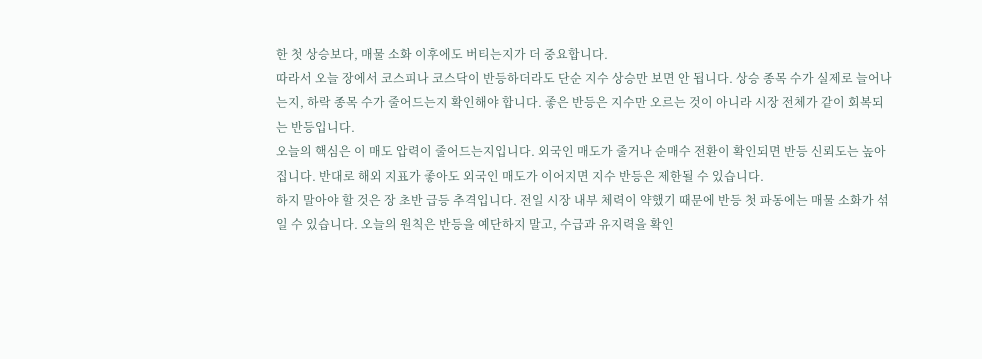한 첫 상승보다, 매물 소화 이후에도 버티는지가 더 중요합니다.
따라서 오늘 장에서 코스피나 코스닥이 반등하더라도 단순 지수 상승만 보면 안 됩니다. 상승 종목 수가 실제로 늘어나는지, 하락 종목 수가 줄어드는지 확인해야 합니다. 좋은 반등은 지수만 오르는 것이 아니라 시장 전체가 같이 회복되는 반등입니다.
오늘의 핵심은 이 매도 압력이 줄어드는지입니다. 외국인 매도가 줄거나 순매수 전환이 확인되면 반등 신뢰도는 높아집니다. 반대로 해외 지표가 좋아도 외국인 매도가 이어지면 지수 반등은 제한될 수 있습니다.
하지 말아야 할 것은 장 초반 급등 추격입니다. 전일 시장 내부 체력이 약했기 때문에 반등 첫 파동에는 매물 소화가 섞일 수 있습니다. 오늘의 원칙은 반등을 예단하지 말고, 수급과 유지력을 확인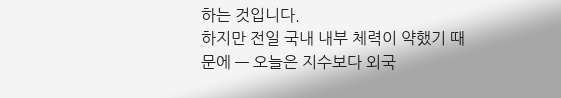하는 것입니다.
하지만 전일 국내 내부 체력이 약했기 때문에 — 오늘은 지수보다 외국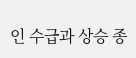인 수급과 상승 종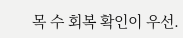목 수 회복 확인이 우선.